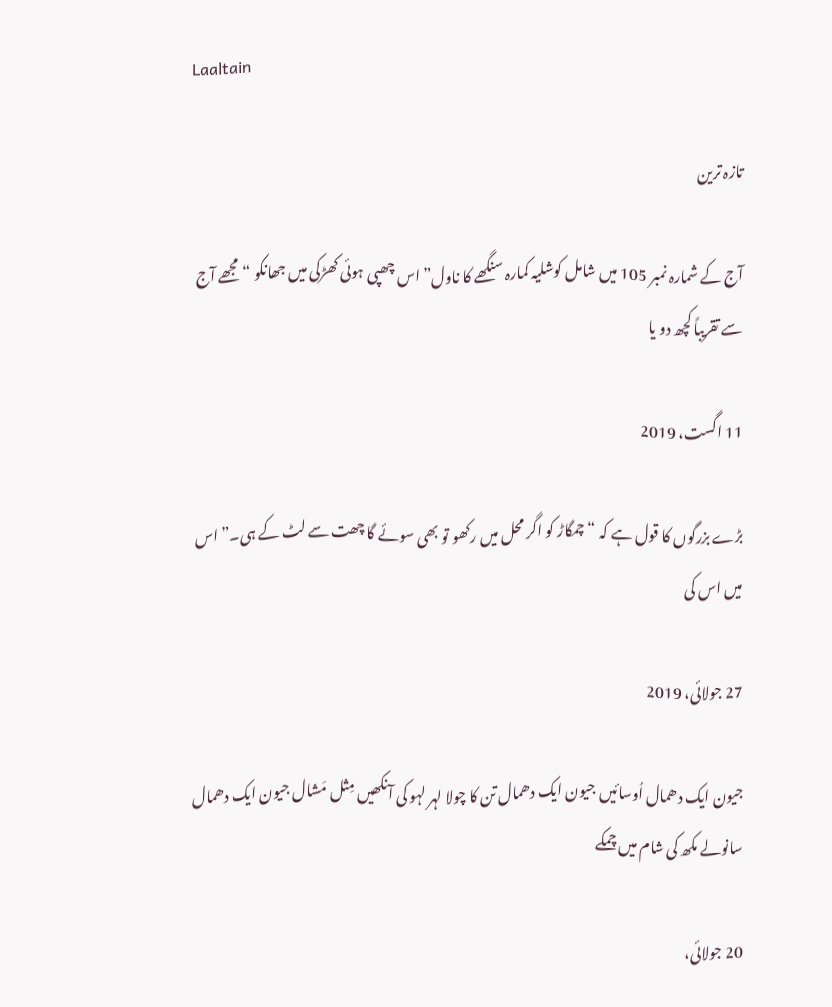Laaltain

تازہ ترین

آج کے شمارہ نمبر 105 میں شامل کوشلیہ کمارہ سنگھے کا ناول” اس چھپی ہوئی کھڑکی میں جھانکو “مجھے آج سے تقریباً کچھ دو یا

11 اگست، 2019

بڑے بزرگوں کا قول ہے کہ “چمگاڑ کو اگر محل میں رکھو تو بھی سوئے گا چھت سے لٹ کے ہی۔” اس میں اس کی

27 جولائی، 2019

جیون ایک دھمال اُوسائیں جیون ایک دھمال تن کا چولا لہر لہو کی آنکھیں مِثل مَشال جیون ایک دھمال سانولے مکھ کی شام میں چمکے

20 جولائی،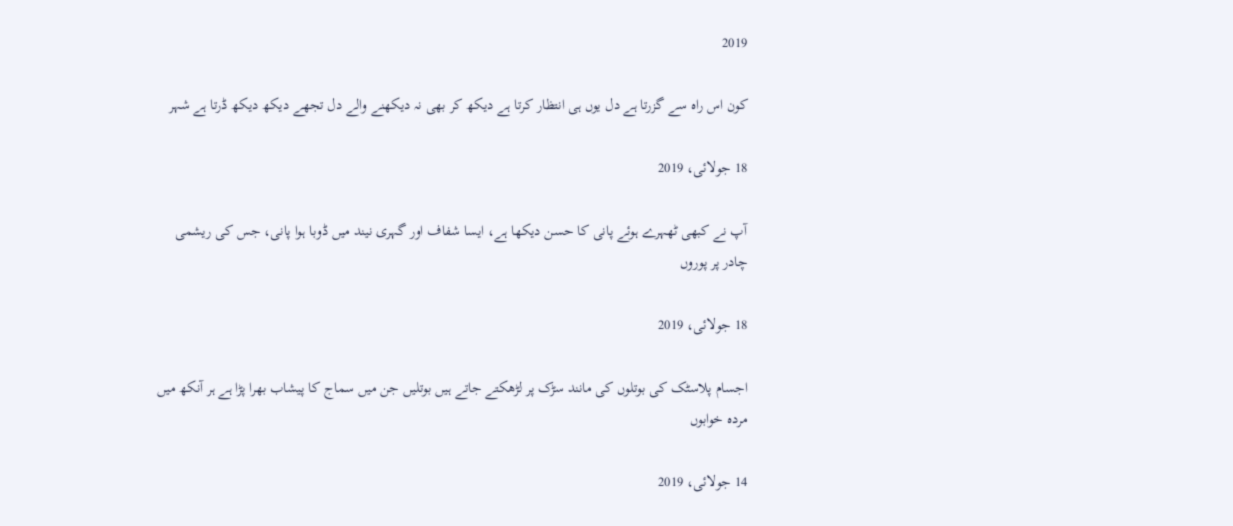2019

کون اس راہ سے گزرتا ہے دل یوں ہی انتظار کرتا ہے دیکھ کر بھی نہ دیکھنے والے دل تجھے دیکھ دیکھ ڈرتا ہے شہر

18 جولائی، 2019

آپ نے کبھی ٹھہرے ہوئے پانی کا حسن دیکھا ہے، ایسا شفاف اور گہری نیند میں ڈوبا ہوا پانی، جس کی ریشمی چادر پر پوروں

18 جولائی، 2019

اجسام پلاسٹک کی بوتلوں کی مانند سڑک پر لڑھکتے جاتے ہیں بوتلیں جن میں سماج کا پیشاب بھرا پڑا ہے ہر آنکھ میں مردہ خوابوں

14 جولائی، 2019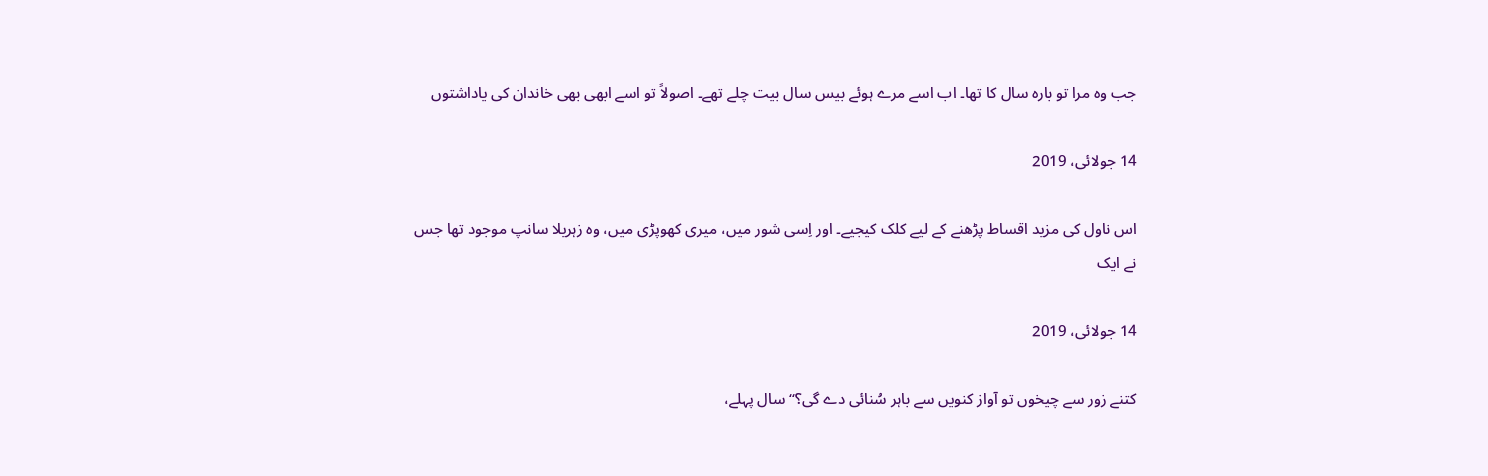جب وہ مرا تو بارہ سال کا تھا۔ اب اسے مرے ہوئے بیس سال بیت چلے تھے۔ اصولاً تو اسے ابھی بھی خاندان کی یاداشتوں

14 جولائی، 2019

اس ناول کی مزید اقساط پڑھنے کے لیے کلک کیجیے۔ اور اِسی شور میں، میری کھوپڑی میں، وہ زہریلا سانپ موجود تھا جس نے ایک

14 جولائی، 2019

کتنے زور سے چیخوں تو آواز کنویں سے باہر سُنائی دے گی؟‘‘ سال پہلے،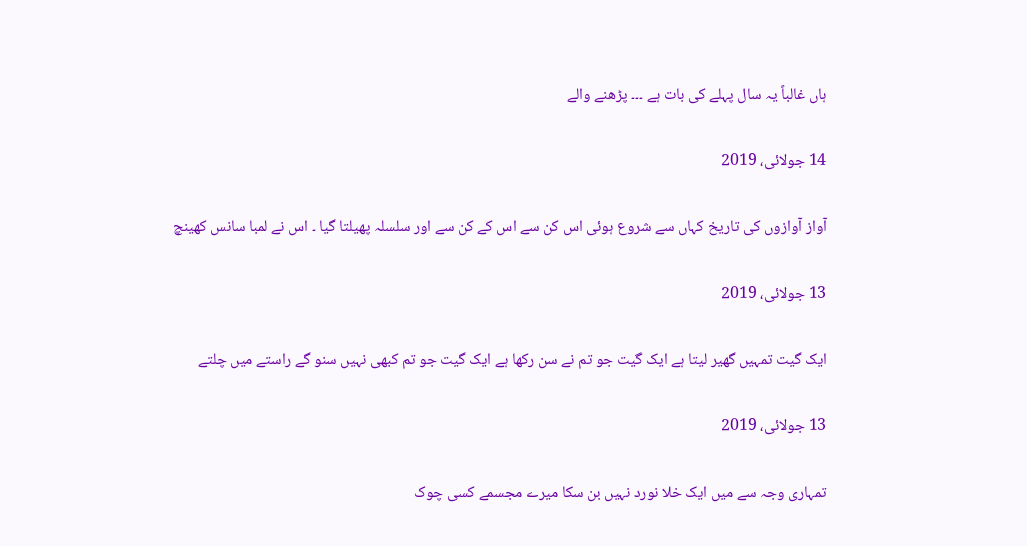ہاں غالباً یہ سال پہلے کی بات ہے ۔۔۔ پڑھنے والے

14 جولائی، 2019

آواز آوازوں کی تاریخ کہاں سے شروع ہوئی اس کن سے اس کے کن سے اور سلسلہ پھیلتا گیا ۔ اس نے لمبا سانس کھینچ

13 جولائی، 2019

ایک گیت تمہیں گھیر لیتا ہے ایک گیت جو تم نے سن رکھا ہے ایک گیت جو تم کبھی نہیں سنو گے راستے میں چلتے

13 جولائی، 2019

تمہاری وجہ سے میں ایک خلا نورد نہیں بن سکا میرے مجسمے کسی چوک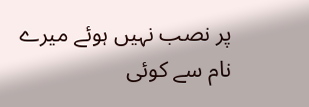پر نصب نہیں ہوئے میرے نام سے کوئی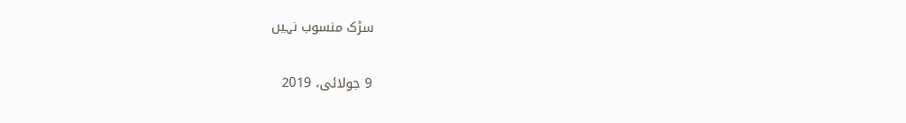سڑک منسوب نہیں

9 جولائی، 2019